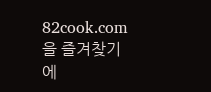82cook.com을 즐겨찾기에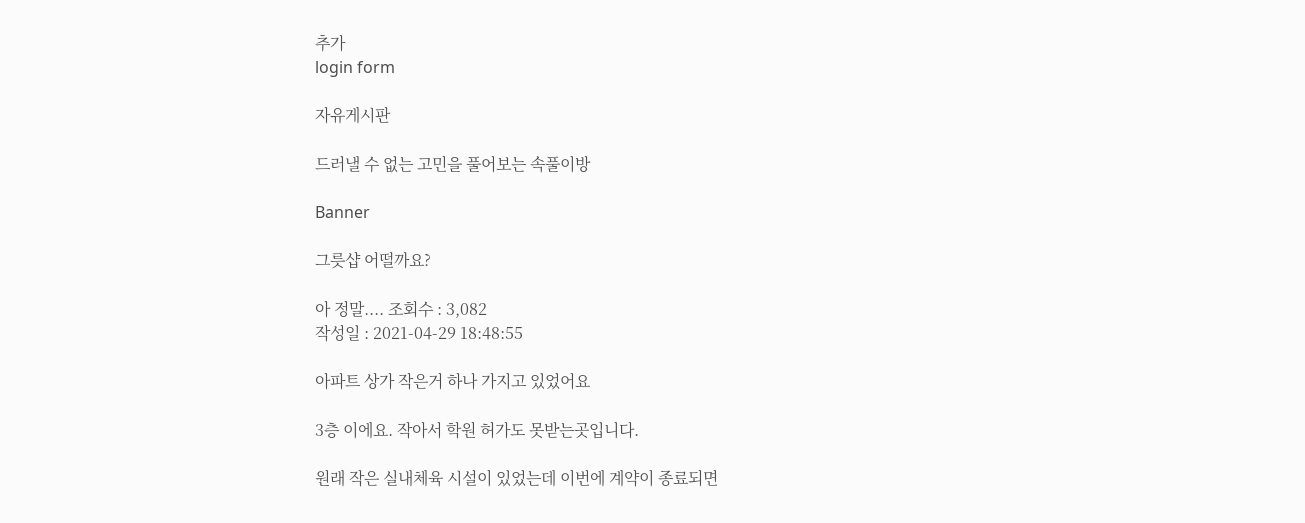추가
login form

자유게시판

드러낼 수 없는 고민을 풀어보는 속풀이방

Banner

그릇샵 어떨까요?

아 정말.... 조회수 : 3,082
작성일 : 2021-04-29 18:48:55

아파트 상가 작은거 하나 가지고 있었어요

3층 이에요. 작아서 학원 허가도 못받는곳입니다.

원래 작은 실내체육 시설이 있었는데 이번에 계약이 종료되면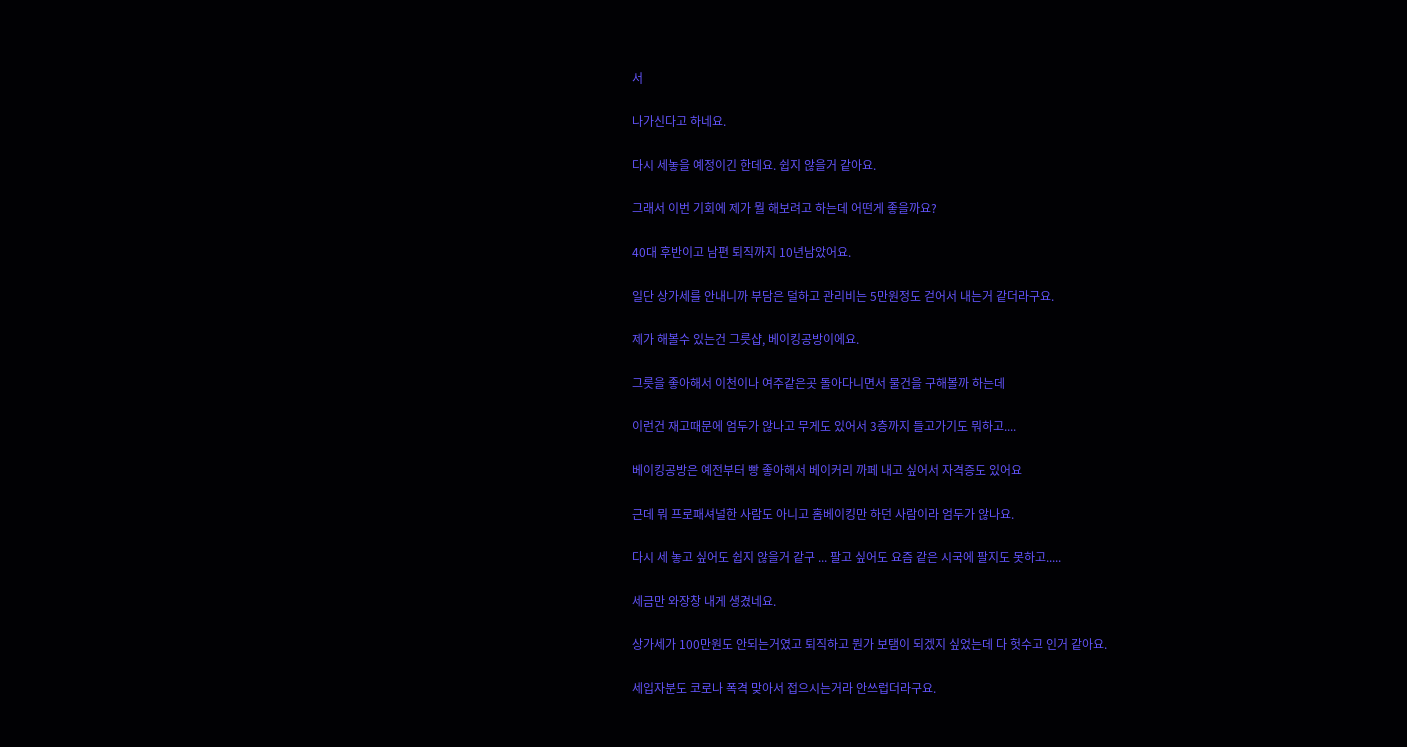서

나가신다고 하네요.

다시 세놓을 예정이긴 한데요. 쉽지 않을거 같아요.

그래서 이번 기회에 제가 뭘 해보려고 하는데 어떤게 좋을까요?

40대 후반이고 남편 퇴직까지 10년남았어요.

일단 상가세를 안내니까 부담은 덜하고 관리비는 5만원정도 걷어서 내는거 같더라구요.

제가 해볼수 있는건 그릇샵, 베이킹공방이에요.

그릇을 좋아해서 이천이나 여주같은곳 돌아다니면서 물건을 구해볼까 하는데

이런건 재고때문에 엄두가 않나고 무게도 있어서 3층까지 들고가기도 뭐하고....

베이킹공방은 예전부터 빵 좋아해서 베이커리 까페 내고 싶어서 자격증도 있어요

근데 뭐 프로패셔널한 사람도 아니고 홈베이킹만 하던 사람이라 엄두가 않나요.

다시 세 놓고 싶어도 쉽지 않을거 같구 ... 팔고 싶어도 요즘 같은 시국에 팔지도 못하고.....

세금만 와장창 내게 생겼네요.

상가세가 100만원도 안되는거였고 퇴직하고 뭔가 보탬이 되겠지 싶었는데 다 헛수고 인거 같아요.

세입자분도 코로나 폭격 맞아서 접으시는거라 안쓰럽더라구요.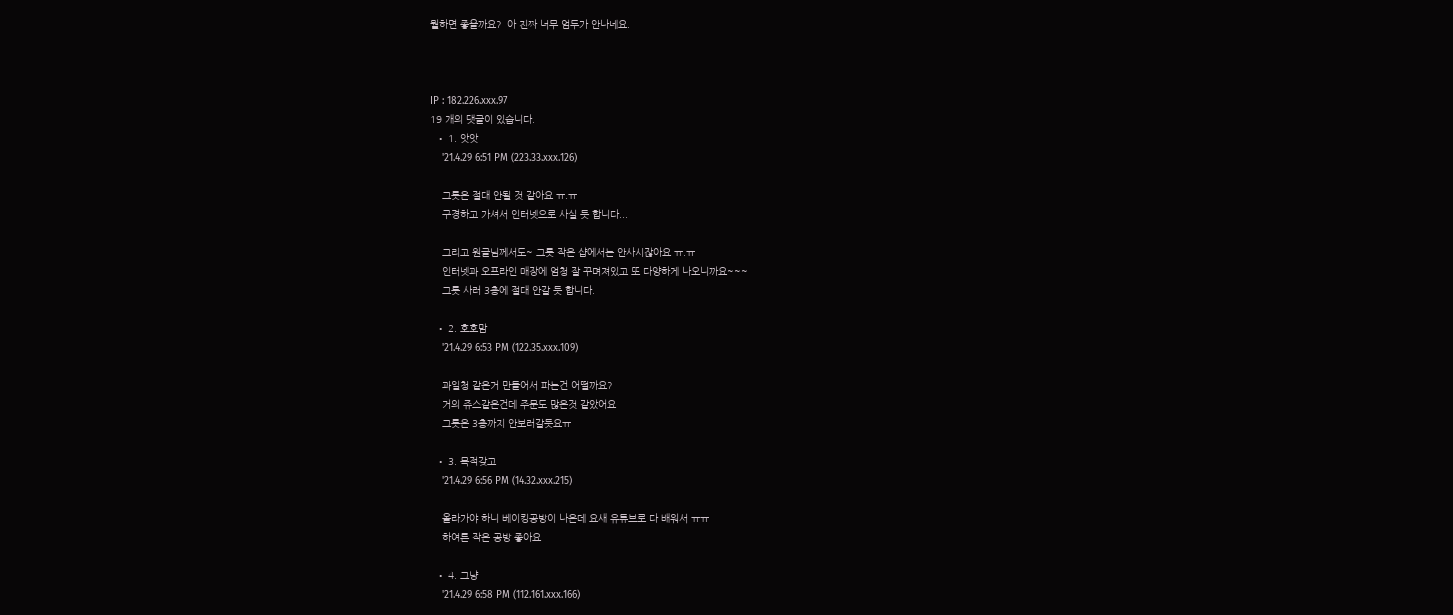뭘하면 좋을까요?  아 진짜 너무 엄두가 안나네요.



IP : 182.226.xxx.97
19 개의 댓글이 있습니다.
  • 1. 앗앗
    '21.4.29 6:51 PM (223.33.xxx.126)

    그릇은 절대 안될 것 같아요 ㅠ.ㅠ
    구경하고 가셔서 인터넷으로 사실 듯 합니다...

    그리고 원글님께서도~ 그릇 작은 샵에서는 안사시잖아요 ㅠ.ㅠ
    인터넷과 오프라인 매장에 엄청 잘 꾸며져있고 또 다양하게 나오니까요~~~
    그릇 사러 3층에 절대 안갈 듯 합니다.

  • 2. 호호맘
    '21.4.29 6:53 PM (122.35.xxx.109)

    과일청 같은거 만들어서 파는건 어떨까요?
    거의 쥬스같은건데 주문도 많은것 같았어요
    그릇은 3층까지 안보러갈듯요ㅠ

  • 3. 목적갖고
    '21.4.29 6:56 PM (14.32.xxx.215)

    올라가야 하니 베이킹공방이 나은데 요새 유튜브로 다 배워서 ㅠㅠ
    하여튼 작은 공방 좋아요

  • 4. 그냥
    '21.4.29 6:58 PM (112.161.xxx.166)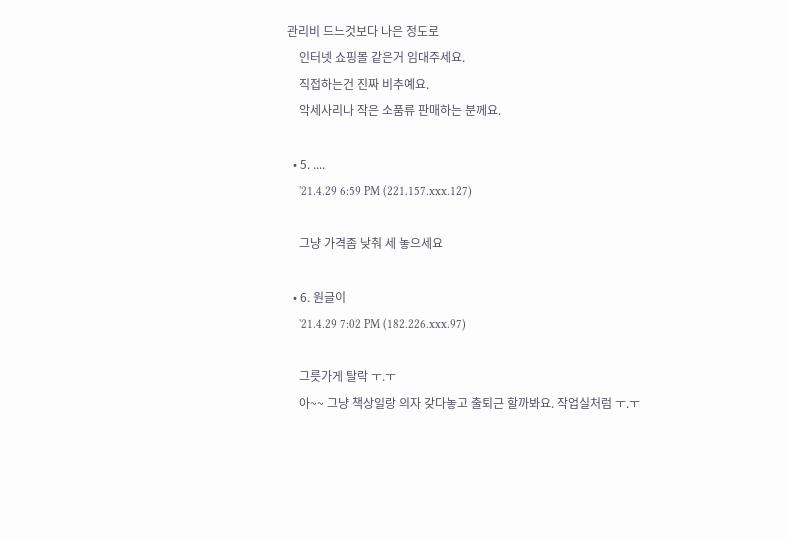관리비 드느것보다 나은 정도로
    인터넷 쇼핑몰 같은거 임대주세요.
    직접하는건 진짜 비추예요.
    악세사리나 작은 소품류 판매하는 분께요.

  • 5. ....
    '21.4.29 6:59 PM (221.157.xxx.127)

    그냥 가격좀 낮춰 세 놓으세요

  • 6. 원글이
    '21.4.29 7:02 PM (182.226.xxx.97)

    그릇가게 탈락 ㅜ.ㅜ
    아~~ 그냥 책상일랑 의자 갖다놓고 출퇴근 할까봐요. 작업실처럼 ㅜ.ㅜ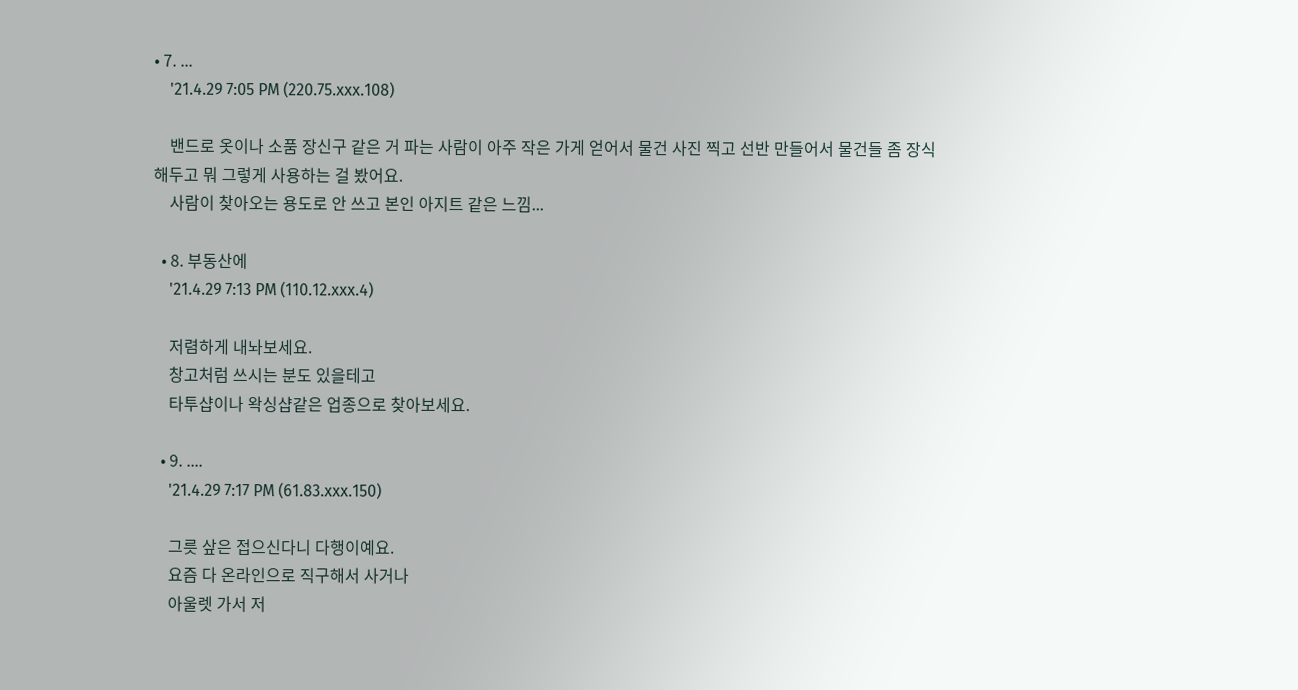• 7. ...
    '21.4.29 7:05 PM (220.75.xxx.108)

    밴드로 옷이나 소품 장신구 같은 거 파는 사람이 아주 작은 가게 얻어서 물건 사진 찍고 선반 만들어서 물건들 좀 장식해두고 뭐 그렇게 사용하는 걸 봤어요.
    사람이 찾아오는 용도로 안 쓰고 본인 아지트 같은 느낌...

  • 8. 부동산에
    '21.4.29 7:13 PM (110.12.xxx.4)

    저렴하게 내놔보세요.
    창고처럼 쓰시는 분도 있을테고
    타투샵이나 왁싱샵같은 업종으로 찾아보세요.

  • 9. ....
    '21.4.29 7:17 PM (61.83.xxx.150)

    그릇 샆은 접으신다니 다행이예요.
    요즘 다 온라인으로 직구해서 사거나
    아울렛 가서 저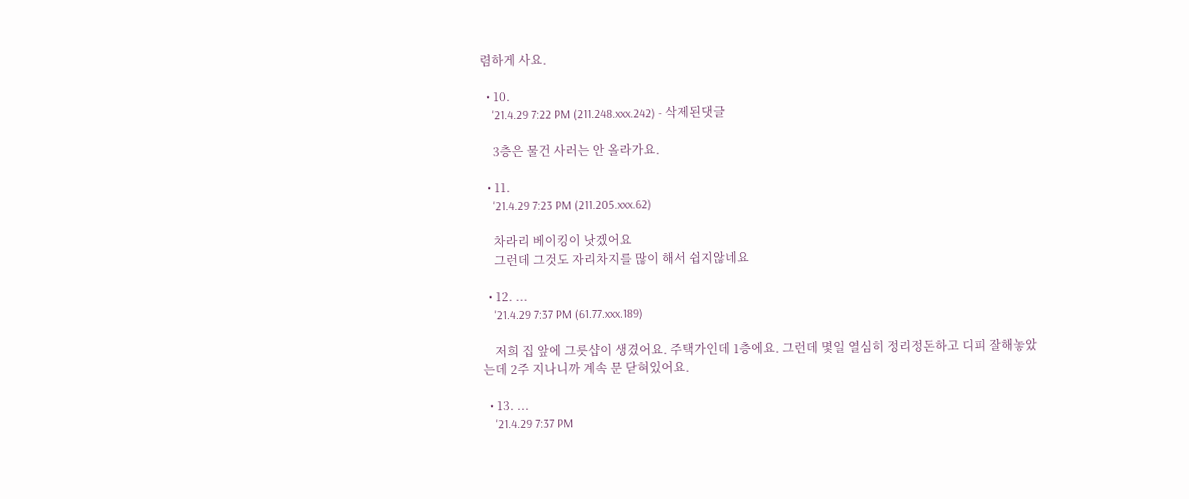렴하게 사요.

  • 10.
    '21.4.29 7:22 PM (211.248.xxx.242) - 삭제된댓글

    3층은 물건 사러는 안 올라가요.

  • 11.
    '21.4.29 7:23 PM (211.205.xxx.62)

    차라리 베이킹이 낫겠어요
    그런데 그것도 자리차지를 많이 해서 쉽지않네요

  • 12. ...
    '21.4.29 7:37 PM (61.77.xxx.189)

    저희 집 앞에 그릇샵이 생겼어요. 주택가인데 1층에요. 그런데 몇일 열심히 정리정돈하고 디피 잘해놓았는데 2주 지나니까 계속 문 닫혀있어요.

  • 13. ...
    '21.4.29 7:37 PM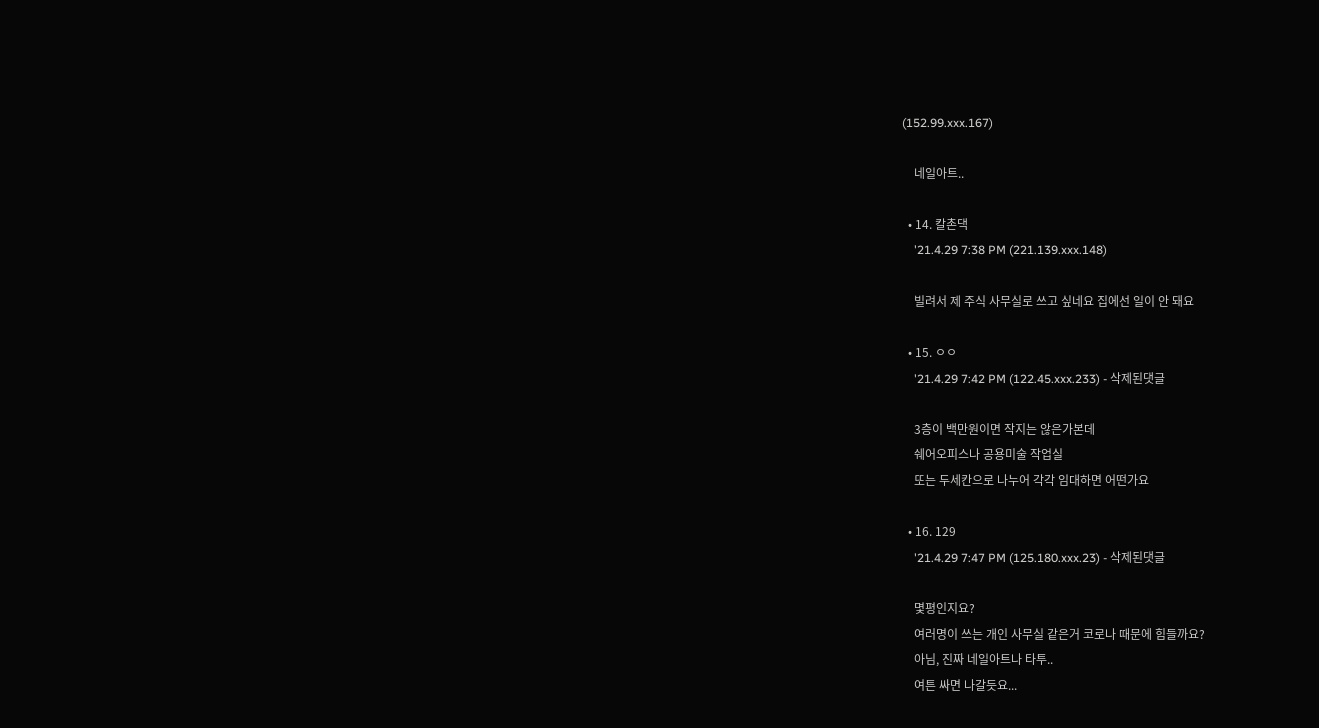(152.99.xxx.167)

    네일아트..

  • 14. 칼촌댁
    '21.4.29 7:38 PM (221.139.xxx.148)

    빌려서 제 주식 사무실로 쓰고 싶네요 집에선 일이 안 돼요

  • 15. ㅇㅇ
    '21.4.29 7:42 PM (122.45.xxx.233) - 삭제된댓글

    3층이 백만원이면 작지는 않은가본데
    쉐어오피스나 공용미술 작업실
    또는 두세칸으로 나누어 각각 임대하면 어떤가요

  • 16. 129
    '21.4.29 7:47 PM (125.180.xxx.23) - 삭제된댓글

    몇평인지요?
    여러명이 쓰는 개인 사무실 같은거 코로나 때문에 힘들까요?
    아님, 진짜 네일아트나 타투..
    여튼 싸면 나갈듯요...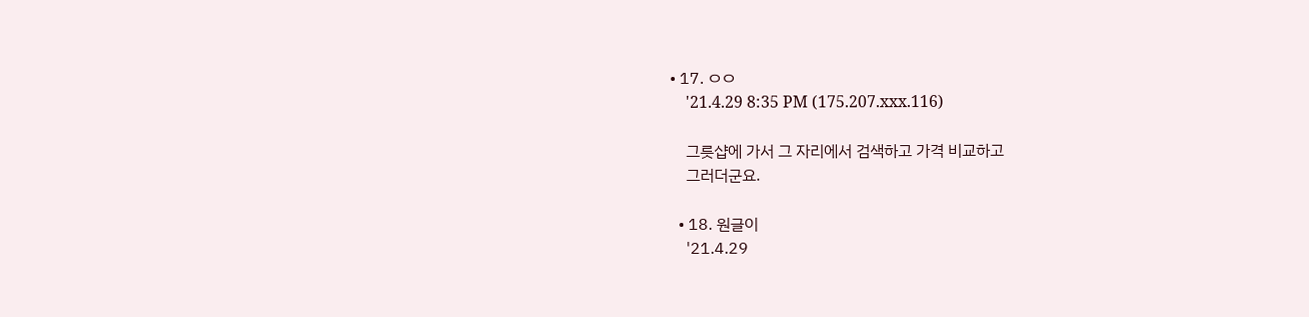• 17. ㅇㅇ
    '21.4.29 8:35 PM (175.207.xxx.116)

    그릇샵에 가서 그 자리에서 검색하고 가격 비교하고
    그러더군요.

  • 18. 원글이
    '21.4.29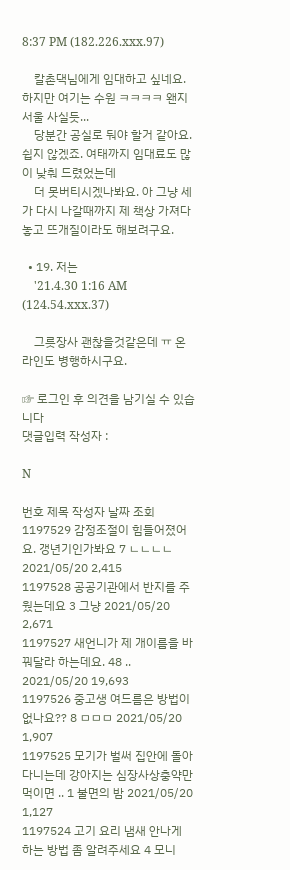8:37 PM (182.226.xxx.97)

    칼촌댁님에게 임대하고 싶네요. 하지만 여기는 수원 ㅋㅋㅋㅋ 왠지 서울 사실듯...
    당분간 공실로 둬야 할거 같아요. 쉽지 않겠죠. 여태까지 임대료도 많이 낮춰 드렸었는데
    더 못버티시겠나봐요. 아 그냥 세가 다시 나갈때까지 제 책상 가져다 놓고 뜨개질이라도 해보려구요.

  • 19. 저는
    '21.4.30 1:16 AM (124.54.xxx.37)

    그릇장사 괜찮을것같은데 ㅠ 온라인도 병행하시구요.

☞ 로그인 후 의견을 남기실 수 있습니다
댓글입력 작성자 :

N

번호 제목 작성자 날짜 조회
1197529 감정조절이 힘들어졌어요. 갱년기인가봐요 7 ㄴㄴㄴㄴ 2021/05/20 2,415
1197528 공공기관에서 반지를 주웠는데요 3 그냥 2021/05/20 2,671
1197527 새언니가 제 개이름을 바꿔달라 하는데요. 48 .. 2021/05/20 19,693
1197526 중고생 여드름은 방법이 없나요?? 8 ㅁㅁㅁ 2021/05/20 1,907
1197525 모기가 벌써 집안에 돌아다니는데 강아지는 심장사상충약만 먹이면 .. 1 불면의 밤 2021/05/20 1,127
1197524 고기 요리 냄새 안나게 하는 방법 좀 알려주세요 4 모니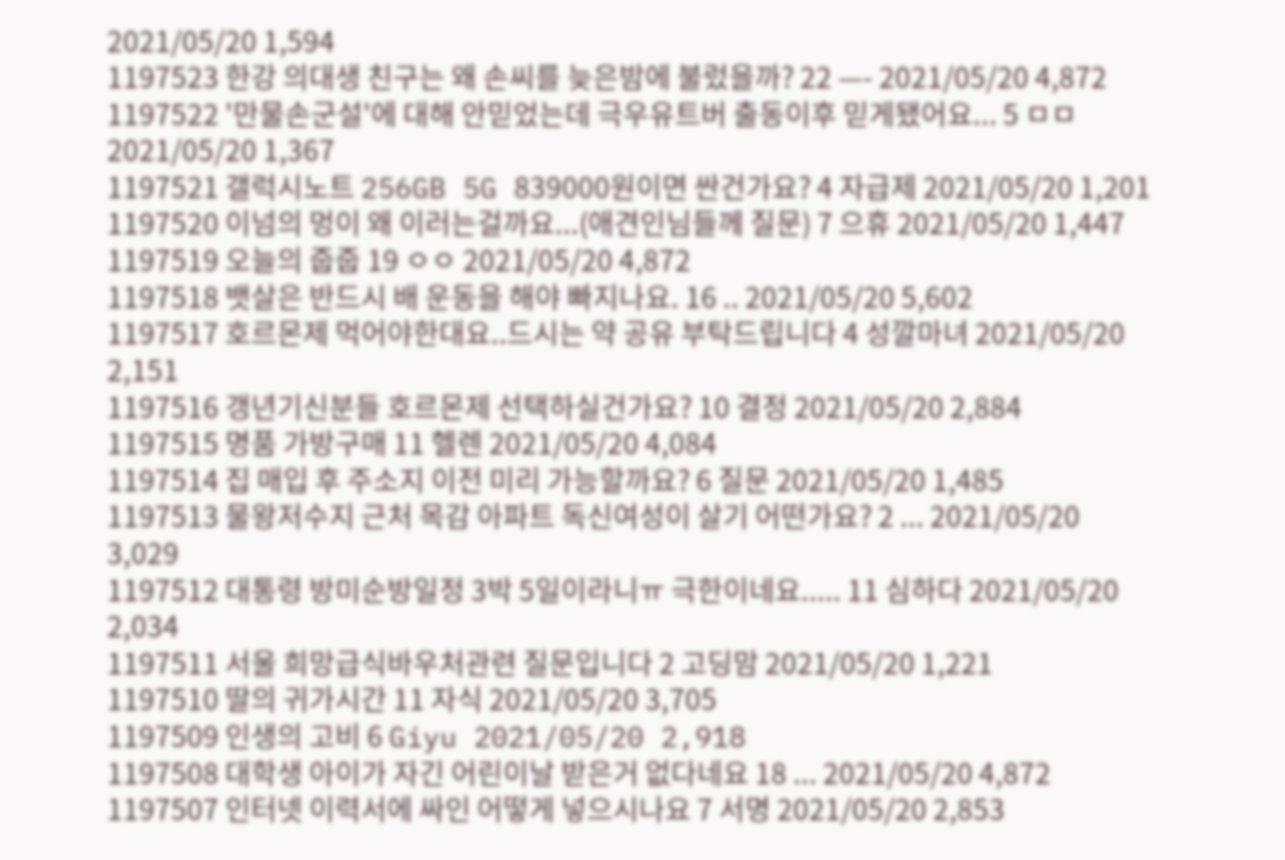2021/05/20 1,594
1197523 한강 의대생 친구는 왜 손씨를 늦은밤에 불렀을까? 22 —- 2021/05/20 4,872
1197522 '만물손군설'에 대해 안믿었는데 극우유트버 출동이후 믿게됐어요... 5 ㅁㅁ 2021/05/20 1,367
1197521 갤럭시노트 256GB 5G 839000원이면 싼건가요? 4 자급제 2021/05/20 1,201
1197520 이넘의 멍이 왜 이러는걸까요...(애견인님들께 질문) 7 으휴 2021/05/20 1,447
1197519 오늘의 줍줍 19 ㅇㅇ 2021/05/20 4,872
1197518 뱃살은 반드시 배 운동을 해야 빠지나요. 16 .. 2021/05/20 5,602
1197517 호르몬제 먹어야한대요..드시는 약 공유 부탁드립니다 4 성깔마녀 2021/05/20 2,151
1197516 갱년기신분들 호르몬제 선택하실건가요? 10 결정 2021/05/20 2,884
1197515 명품 가방구매 11 헬렌 2021/05/20 4,084
1197514 집 매입 후 주소지 이전 미리 가능할까요? 6 질문 2021/05/20 1,485
1197513 물왕저수지 근처 목감 아파트 독신여성이 살기 어떤가요? 2 ... 2021/05/20 3,029
1197512 대통령 방미순방일정 3박 5일이라니ㅠ 극한이네요..... 11 심하다 2021/05/20 2,034
1197511 서울 희망급식바우처관련 질문입니다 2 고딩맘 2021/05/20 1,221
1197510 딸의 귀가시간 11 자식 2021/05/20 3,705
1197509 인생의 고비 6 Giyu 2021/05/20 2,918
1197508 대학생 아이가 자긴 어린이날 받은거 없다네요 18 ... 2021/05/20 4,872
1197507 인터넷 이력서에 싸인 어떻게 넣으시나요 7 서명 2021/05/20 2,853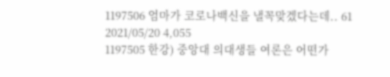1197506 엄마가 코로나백신을 낼꼭맞겠다는데.. 61 2021/05/20 4,055
1197505 한강) 중앙대 의대생들 여론은 어떤가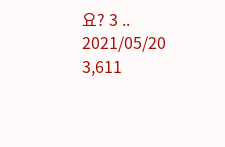요? 3 .. 2021/05/20 3,611